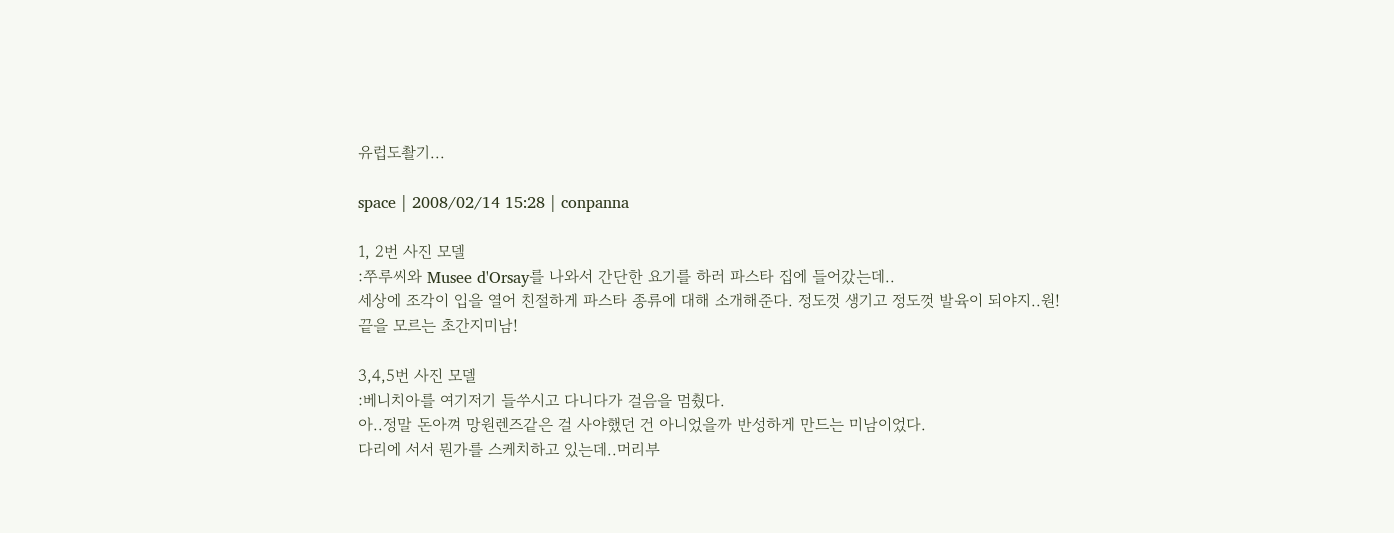유럽도촬기...

space | 2008/02/14 15:28 | conpanna

1, 2번 사진 모델
:쭈루씨와 Musee d'Orsay를 나와서 간단한 요기를 하러 파스타 집에 들어갔는데..
세상에 조각이 입을 열어 친절하게 파스타 종류에 대해 소개해준다. 정도껏 생기고 정도껏 발육이 되야지..원!
끝을 모르는 초간지미남!

3,4,5번 사진 모델
:베니치아를 여기저기 들쑤시고 다니다가 걸음을 멈췄다.
아..정말 돈아껴 망원렌즈같은 걸 사야했던 건 아니었을까 반성하게 만드는 미남이었다.
다리에 서서 뭔가를 스케치하고 있는데..머리부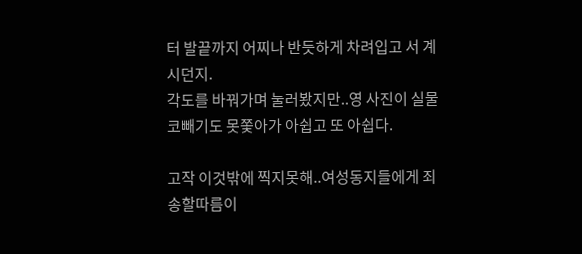터 발끝까지 어찌나 반듯하게 차려입고 서 계시던지.
각도를 바꿔가며 눌러봤지만..영 사진이 실물 코빼기도 못쫓아가 아쉽고 또 아쉽다.

고작 이것밖에 찍지못해..여성동지들에게 죄송할따름이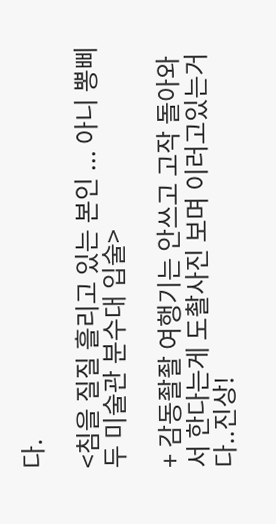다.

<침을 질질 흘리고 있는 본인 ... 아니 뽕삐두 미술관 분수대 입술>

+ 감동좔좔 여행기는 안쓰고 고작 돌아와서 한다는게 도촬사진 보며 이러고있는거다..진상!